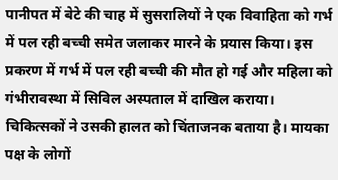पानीपत में बेटे की चाह में सुसरालियों ने एक विवाहिता को गर्भ में पल रही बच्ची समेत जलाकर मारने के प्रयास किया। इस प्रकरण में गर्भ में पल रही बच्ची की मौत हो गई और महिला को गंभीरावस्था में सिविल अस्पताल में दाखिल कराया। चिकित्सकों ने उसकी हालत को चिंताजनक बताया है। मायका पक्ष के लोगों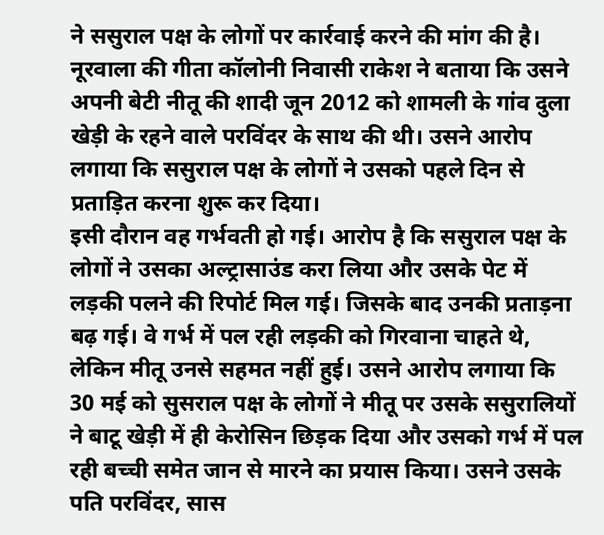ने ससुराल पक्ष के लोगों पर कार्रवाई करने की मांग की है।
नूरवाला की गीता कॉलोनी निवासी राकेश ने बताया कि उसने अपनी बेटी नीतू की शादी जून 2012 को शामली के गांव दुला खेड़ी के रहने वाले परविंदर के साथ की थी। उसने आरोप लगाया कि ससुराल पक्ष के लोगों ने उसको पहले दिन से प्रताड़ित करना शुरू कर दिया।
इसी दौरान वह गर्भवती हो गई। आरोप है कि ससुराल पक्ष के लोगों ने उसका अल्ट्रासाउंड करा लिया और उसके पेट में लड़की पलने की रिपोर्ट मिल गई। जिसके बाद उनकी प्रताड़ना बढ़ गई। वे गर्भ में पल रही लड़की को गिरवाना चाहते थे, लेकिन मीतू उनसे सहमत नहीं हुई। उसने आरोप लगाया कि 30 मई को सुसराल पक्ष के लोगों ने मीतू पर उसके ससुरालियों ने बाटू खेड़ी में ही केरोसिन छिड़क दिया और उसको गर्भ में पल रही बच्ची समेत जान से मारने का प्रयास किया। उसने उसके पति परविंदर, सास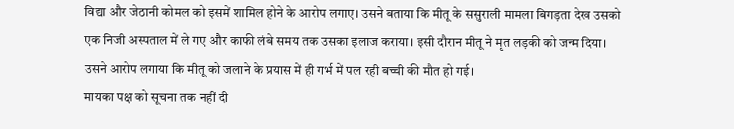विद्या और जेठानी कोमल को इसमें शामिल होने के आरोप लगाए। उसने बताया कि मीतू के ससुराली मामला बिगड़ता देख उसको एक निजी अस्पताल में ले गए और काफी लंबे समय तक उसका इलाज कराया। इसी दौरान मीतू ने मृत लड़की को जन्म दिया। उसने आरोप लगाया कि मीतू को जलाने के प्रयास में ही गर्भ में पल रही बच्ची की मौत हो गई।
मायका पक्ष को सूचना तक नहीं दी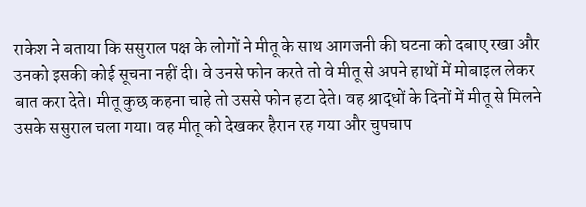राकेश ने बताया कि ससुराल पक्ष के लोगों ने मीतू के साथ आगजनी की घटना को दबाए रखा और उनको इसकी कोई सूचना नहीं दी। वे उनसे फोन करते तो वे मीतू से अपने हाथों में मोबाइल लेकर बात करा देते। मीतू कुछ कहना चाहे तो उससे फोन हटा देते। वह श्राद्धों के दिनों में मीतू से मिलने उसके ससुराल चला गया। वह मीतू को देखकर हैरान रह गया और चुपचाप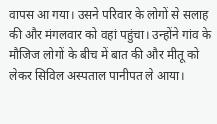वापस आ गया। उसने परिवार के लोगों से सलाह की और मंगलवार को वहां पहुंचा। उन्होंने गांव के मौजिज लोगों के बीच में बात की और मीतू को लेकर सिविल अस्पताल पानीपत ले आया।